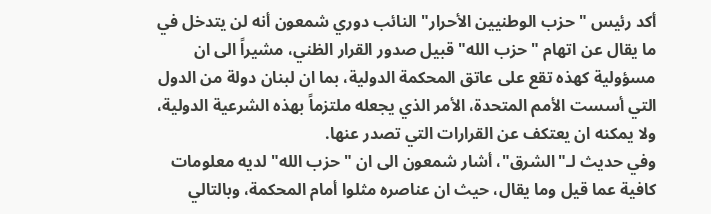أكد رئيس "حزب الوطنيين الأحرار" النائب دوري شمعون أنه لن يتدخل في ما يقال عن اتهام "حزب الله" قبيل صدور القرار الظني، مشيراً الى ان مسؤولية كهذه تقع على عاتق المحكمة الدولية، بما ان لبنان دولة من الدول التي أسست الأمم المتحدة، الأمر الذي يجعله ملتزماً بهذه الشرعية الدولية، ولا يمكنه ان يعتكف عن القرارات التي تصدر عنها.
وفي حديث لـ"الشرق"، أشار شمعون الى ان "حزب الله" لديه معلومات كافية عما قيل وما يقال، حيث ان عناصره مثلوا أمام المحكمة، وبالتالي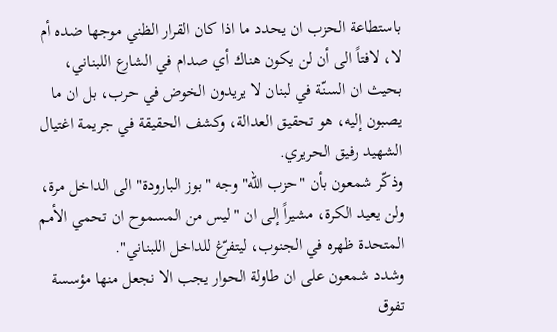باستطاعة الحزب ان يحدد ما اذا كان القرار الظني موجها ضده أم لا، لافتاً الى أن لن يكون هناك أي صدام في الشارع اللبناني، بحيث ان السنّة في لبنان لا يريدون الخوض في حرب، بل ان ما يصبون إليه، هو تحقيق العدالة، وكشف الحقيقة في جريمة اغتيال الشهيد رفيق الحريري.
وذكّر شمعون بأن "حزب الله" وجه "بوز البارودة" الى الداخل مرة، ولن يعيد الكرة، مشيراً إلى ان "ليس من المسموح ان تحمي الأمم المتحدة ظهره في الجنوب، ليتفرّغ للداخل اللبناني".
وشدد شمعون على ان طاولة الحوار يجب الا نجعل منها مؤسسة تفوق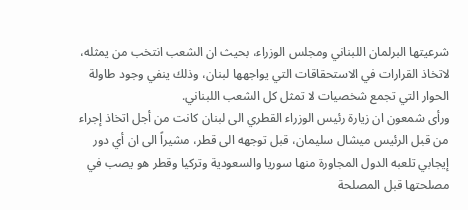شرعيتها البرلمان اللبناني ومجلس الوزراء، بحيث ان الشعب انتخب من يمثله، لاتخاذ القرارات في الاستحقاقات التي يواجهها لبنان، وذلك ينفي وجود طاولة الحوار التي تجمع شخصيات لا تمثل كل الشعب اللبناني.
ورأى شمعون ان زيارة رئيس الوزراء القطري الى لبنان كانت من أجل اتخاذ إجراء من قبل الرئيس ميشال سليمان، قبل توجهه الى قطر، مشيراً الى ان أي دور إيجابي تلعبه الدول المجاورة منها سوريا والسعودية وتركيا وقطر هو يصب في مصلحتها قبل المصلحة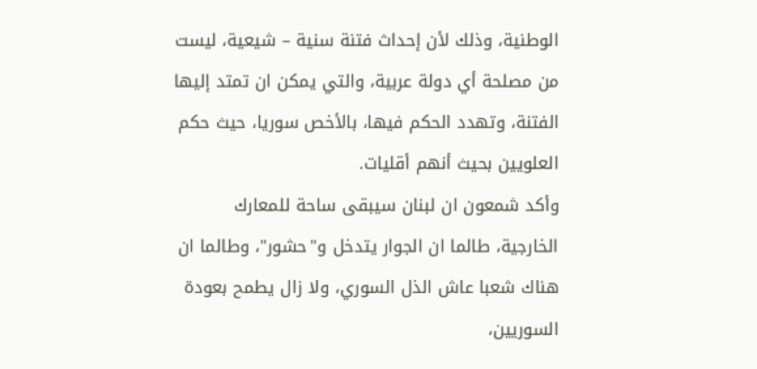الوطنية، وذلك لأن إحداث فتنة سنية – شيعية، ليست من مصلحة أي دولة عربية، والتي يمكن ان تمتد إليها الفتنة، وتهدد الحكم فيها، بالأخص سوريا، حيث حكم العلويين بحيث أنهم أقليات.
وأكد شمعون ان لبنان سيبقى ساحة للمعارك الخارجية، طالما ان الجوار يتدخل و"حشور"، وطالما ان هناك شعبا عاش الذل السوري، ولا زال يطمح بعودة السوريين،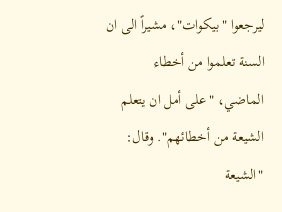ليرجعوا "بيكوات"، مشيراً الى ان السنة تعلموا من أخطاء الماضي، "على أمل ان يتعلم الشيعة من أخطائهم". وقال: "الشيعة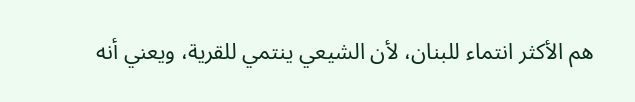هم الأكثر انتماء للبنان، لأن الشيعي ينتمي للقرية، ويعني أنه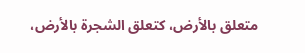متعلق بالأرض، كتعلق الشجرة بالأرض،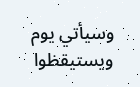وسيأتي يوم ويستيقظوا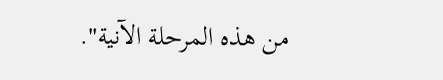من هذه المرحلة الآنية".